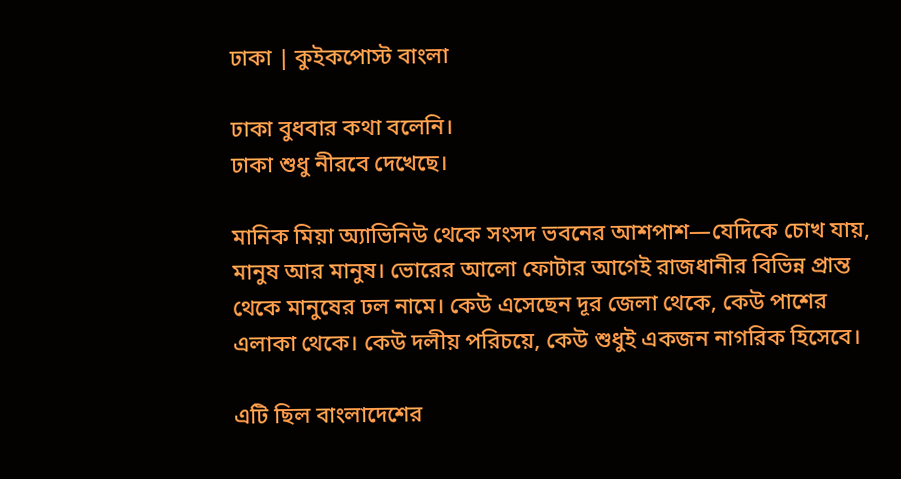ঢাকা | কুইকপোস্ট বাংলা

ঢাকা বুধবার কথা বলেনি।
ঢাকা শুধু নীরবে দেখেছে।

মানিক মিয়া অ্যাভিনিউ থেকে সংসদ ভবনের আশপাশ—যেদিকে চোখ যায়, মানুষ আর মানুষ। ভোরের আলো ফোটার আগেই রাজধানীর বিভিন্ন প্রান্ত থেকে মানুষের ঢল নামে। কেউ এসেছেন দূর জেলা থেকে, কেউ পাশের এলাকা থেকে। কেউ দলীয় পরিচয়ে, কেউ শুধুই একজন নাগরিক হিসেবে।

এটি ছিল বাংলাদেশের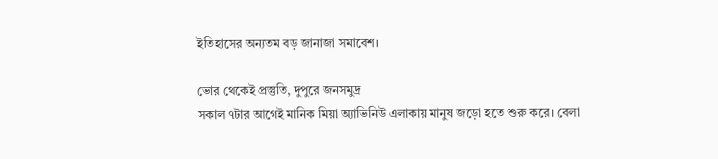ইতিহাসের অন্যতম বড় জানাজা সমাবেশ।

ভোর থেকেই প্রস্তুতি, দুপুরে জনসমুদ্র
সকাল ৭টার আগেই মানিক মিয়া অ্যাভিনিউ এলাকায় মানুষ জড়ো হতে শুরু করে। বেলা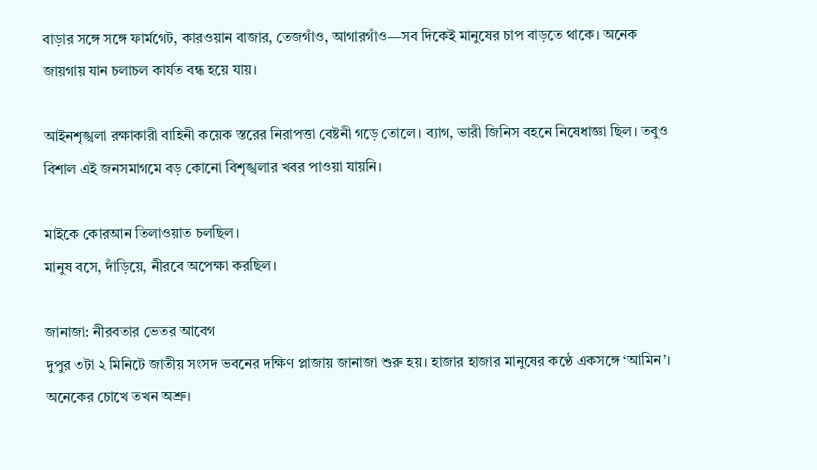বাড়ার সঙ্গে সঙ্গে ফার্মগেট, কারওয়ান বাজার, তেজগাঁও, আগারগাঁও—সব দিকেই মানুষের চাপ বাড়তে থাকে। অনেক জায়গায় যান চলাচল কার্যত বন্ধ হয়ে যায়।

আইনশৃঙ্খলা রক্ষাকারী বাহিনী কয়েক স্তরের নিরাপত্তা বেষ্টনী গড়ে তোলে। ব্যাগ, ভারী জিনিস বহনে নিষেধাজ্ঞা ছিল। তবুও বিশাল এই জনসমাগমে বড় কোনো বিশৃঙ্খলার খবর পাওয়া যায়নি।

মাইকে কোরআন তিলাওয়াত চলছিল।
মানুষ বসে, দাঁড়িয়ে, নীরবে অপেক্ষা করছিল।

জানাজা: নীরবতার ভেতর আবেগ
দুপুর ৩টা ২ মিনিটে জাতীয় সংসদ ভবনের দক্ষিণ প্লাজায় জানাজা শুরু হয়। হাজার হাজার মানুষের কণ্ঠে একসঙ্গে ‘আমিন’। অনেকের চোখে তখন অশ্রু।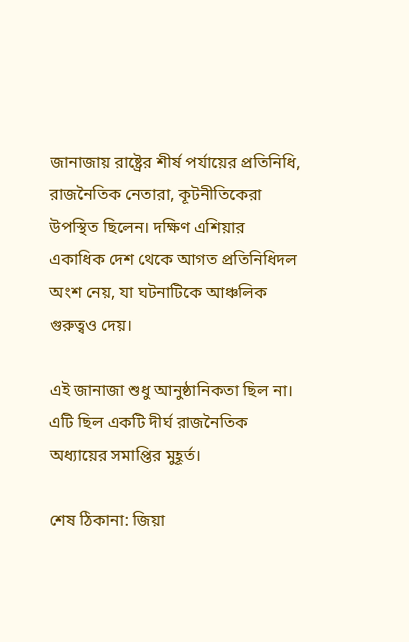জানাজায় রাষ্ট্রের শীর্ষ পর্যায়ের প্রতিনিধি, রাজনৈতিক নেতারা, কূটনীতিকেরা উপস্থিত ছিলেন। দক্ষিণ এশিয়ার একাধিক দেশ থেকে আগত প্রতিনিধিদল অংশ নেয়, যা ঘটনাটিকে আঞ্চলিক গুরুত্বও দেয়।

এই জানাজা শুধু আনুষ্ঠানিকতা ছিল না।
এটি ছিল একটি দীর্ঘ রাজনৈতিক অধ্যায়ের সমাপ্তির মুহূর্ত।

শেষ ঠিকানা: জিয়া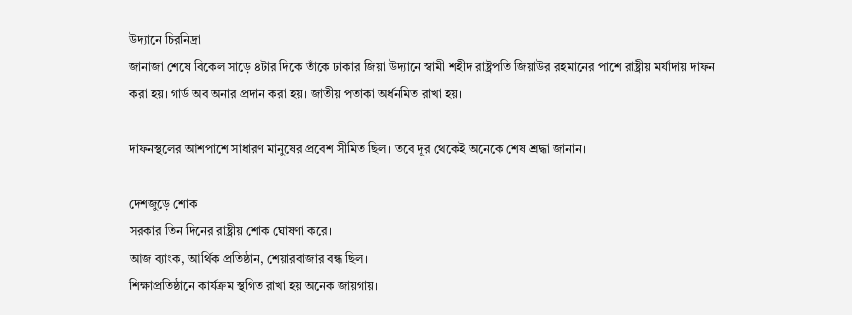উদ্যানে চিরনিদ্রা
জানাজা শেষে বিকেল সাড়ে ৪টার দিকে তাঁকে ঢাকার জিয়া উদ্যানে স্বামী শহীদ রাষ্ট্রপতি জিয়াউর রহমানের পাশে রাষ্ট্রীয় মর্যাদায় দাফন করা হয়। গার্ড অব অনার প্রদান করা হয়। জাতীয় পতাকা অর্ধনমিত রাখা হয়।

দাফনস্থলের আশপাশে সাধারণ মানুষের প্রবেশ সীমিত ছিল। তবে দূর থেকেই অনেকে শেষ শ্রদ্ধা জানান।

দেশজুড়ে শোক
সরকার তিন দিনের রাষ্ট্রীয় শোক ঘোষণা করে।
আজ ব্যাংক, আর্থিক প্রতিষ্ঠান, শেয়ারবাজার বন্ধ ছিল।
শিক্ষাপ্রতিষ্ঠানে কার্যক্রম স্থগিত রাখা হয় অনেক জায়গায়।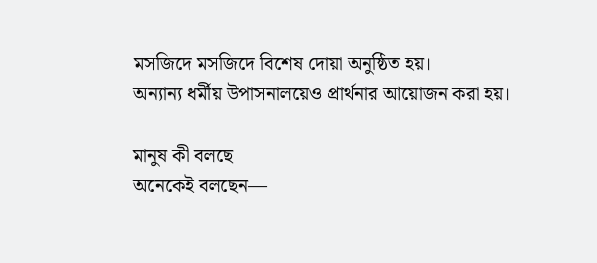মসজিদে মসজিদে বিশেষ দোয়া অনুষ্ঠিত হয়।
অন্যান্য ধর্মীয় উপাসনালয়েও প্রার্থনার আয়োজন করা হয়।

মানুষ কী বলছে
অনেকেই বলছেন—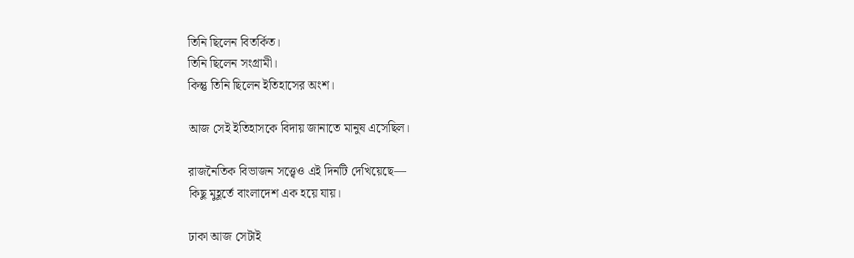তিনি ছিলেন বিতর্কিত।
তিনি ছিলেন সংগ্রামী।
কিন্তু তিনি ছিলেন ইতিহাসের অংশ।

আজ সেই ইতিহাসকে বিদায় জানাতে মানুষ এসেছিল।

রাজনৈতিক বিভাজন সত্ত্বেও এই দিনটি দেখিয়েছে—
কিছু মুহূর্তে বাংলাদেশ এক হয়ে যায়।

ঢাকা আজ সেটাই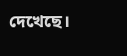দেখেছে।